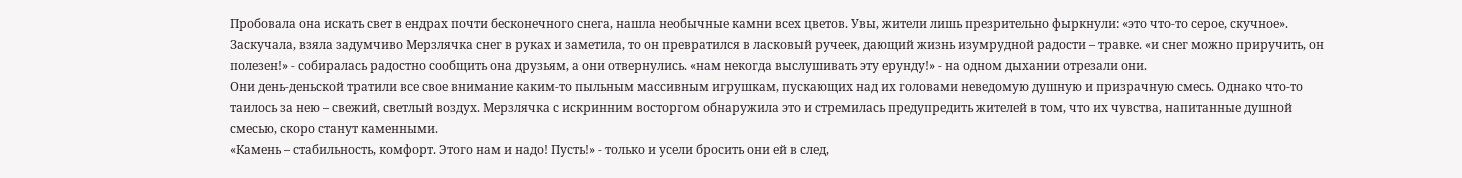Пробовала она искать свет в ендрах почти бесконечного снега, нашла необычные камни всех цветов. Увы, жители лишь презрительно фыркнули: «это что-то серое, скучное».
Заскучала, взяла задумчиво Мерзлячка снег в руках и заметила, то он превратился в ласковый ручеек, дающий жизнь изумрудной радости – травке. «и снег можно приручить, он полезен!» - собиралась радостно сообщить она друзьям, а они отвернулись. «нам некогда выслушивать эту ерунду!» - на одном дыхании отрезали они.
Они день-деньской тратили все свое внимание каким-то пыльным массивным игрушкам, пускающих над их головами неведомую душную и призрачную смесь. Однако что-то таилось за нею – свежий, светлый воздух. Мерзлячка с искринним восторгом обнаружила это и стремилась предупредить жителей в том, что их чувства, напитанные душной смесью, скоро станут каменными.
«Камень – стабильность, комфорт. Этого нам и надо! Пусть!» - только и усели бросить они ей в след,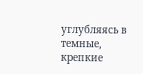углубляясь в темные, крепкие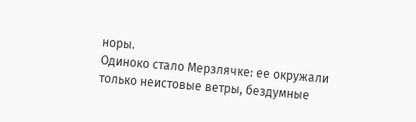норы.
Одиноко стало Мерзлячке: ее окружали только неистовые ветры, бездумные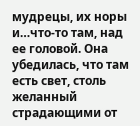мудрецы, их норы и…что-то там, над ее головой. Она убедилась, что там есть свет, столь желанный страдающими от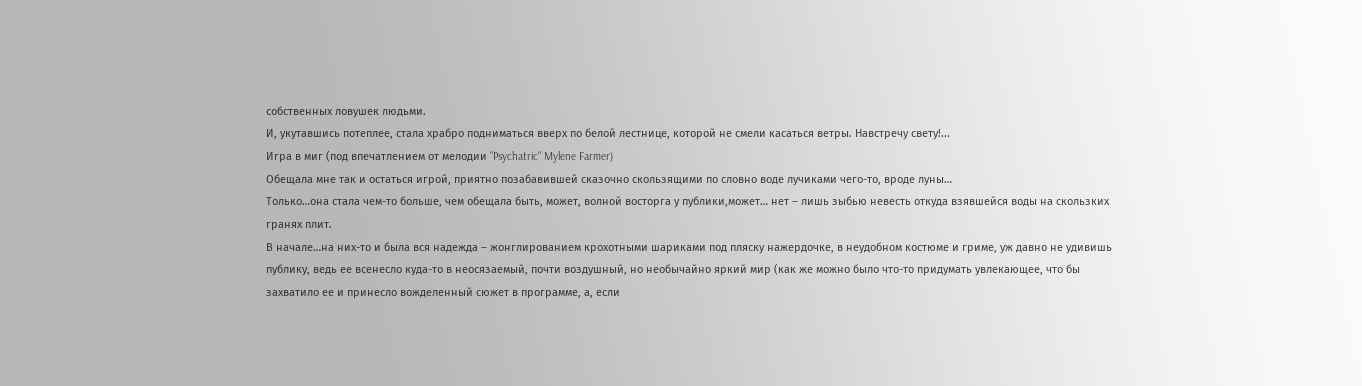собственных ловушек людьми.
И, укутавшись потеплее, стала храбро подниматься вверх по белой лестнице, которой не смели касаться ветры. Навстречу свету!...
Игра в миг (под впечатлением от мелодии "Psychatric" Mylene Farmer)
Обещала мне так и остаться игрой, приятно позабавившей сказочно скользящими по словно воде лучиками чего-то, вроде луны…
Только…она стала чем-то больше, чем обещала быть, может, волной восторга у публики,может… нет – лишь зыбью невесть откуда взявшейся воды на скользких гранях плит.
В начале…на них-то и была вся надежда – жонглированием крохотными шариками под пляску нажердочке, в неудобном костюме и гриме, уж давно не удивишь публику, ведь ее всенесло куда-то в неосязаемый, почти воздушный, но необычайно яркий мир (как же можно было что-то придумать увлекающее, что бы захватило ее и принесло вожделенный сюжет в программе, а, если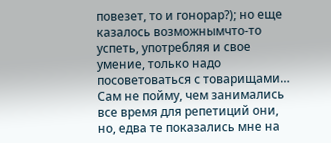повезет, то и гонорар?); но еще казалось возможнымчто-то успеть, употребляя и свое умение, только надо посоветоваться с товарищами…
Сам не пойму, чем занимались все время для репетиций они, но, едва те показались мне на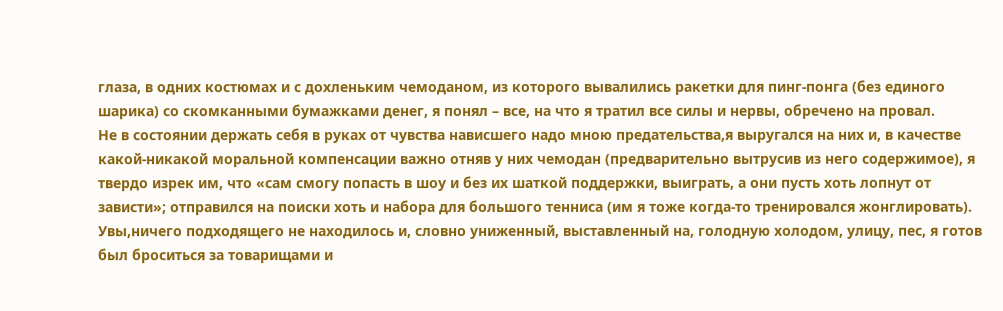глаза, в одних костюмах и с дохленьким чемоданом, из которого вывалились ракетки для пинг-понга (без единого шарика) со скомканными бумажками денег, я понял – все, на что я тратил все силы и нервы, обречено на провал.
Не в состоянии держать себя в руках от чувства нависшего надо мною предательства,я выругался на них и, в качестве какой-никакой моральной компенсации важно отняв у них чемодан (предварительно вытрусив из него содержимое), я твердо изрек им, что «сам смогу попасть в шоу и без их шаткой поддержки, выиграть, а они пусть хоть лопнут от зависти»; отправился на поиски хоть и набора для большого тенниса (им я тоже когда-то тренировался жонглировать).
Увы,ничего подходящего не находилось и, словно униженный, выставленный на, голодную холодом, улицу, пес, я готов был броситься за товарищами и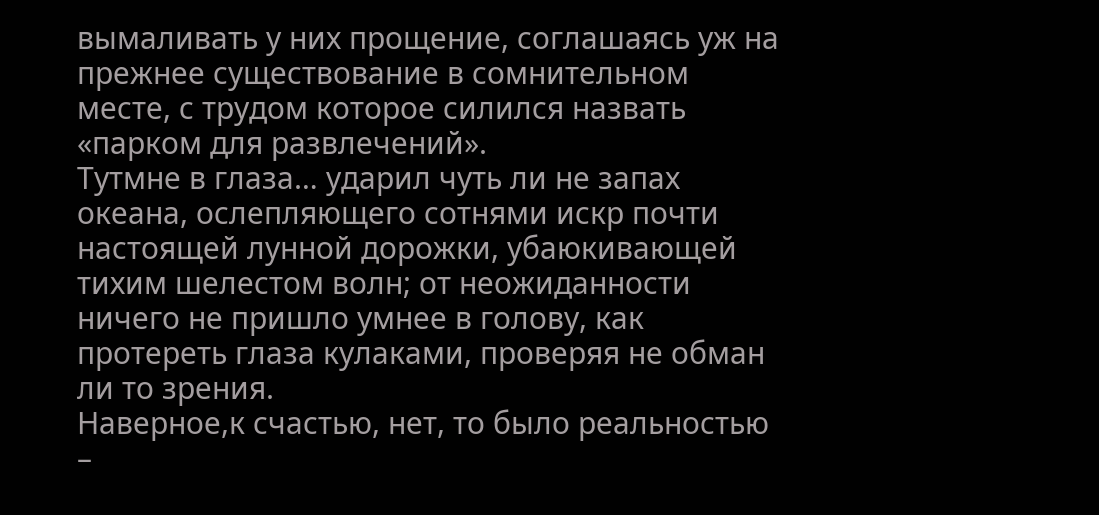вымаливать у них прощение, соглашаясь уж на прежнее существование в сомнительном месте, с трудом которое силился назвать «парком для развлечений».
Тутмне в глаза… ударил чуть ли не запах океана, ослепляющего сотнями искр почти настоящей лунной дорожки, убаюкивающей тихим шелестом волн; от неожиданности ничего не пришло умнее в голову, как протереть глаза кулаками, проверяя не обман ли то зрения.
Наверное,к счастью, нет, то было реальностью –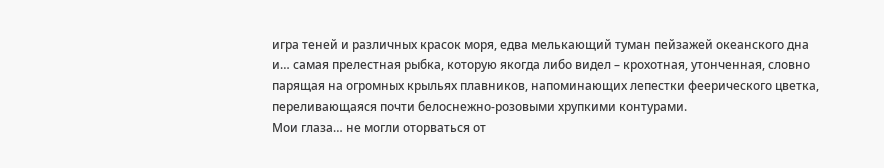игра теней и различных красок моря, едва мелькающий туман пейзажей океанского дна и… самая прелестная рыбка, которую якогда либо видел – крохотная, утонченная, словно парящая на огромных крыльях плавников, напоминающих лепестки феерического цветка, переливающаяся почти белоснежно-розовыми хрупкими контурами.
Мои глаза… не могли оторваться от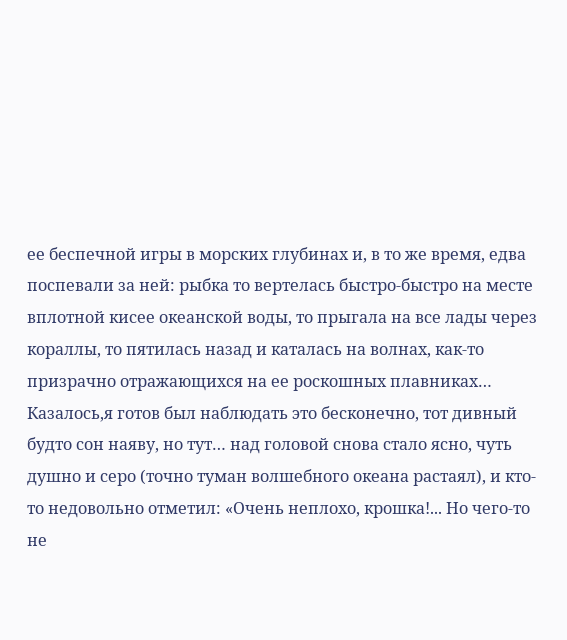ее беспечной игры в морских глубинах и, в то же время, едва поспевали за ней: рыбка то вертелась быстро-быстро на месте вплотной кисее океанской воды, то прыгала на все лады через кораллы, то пятилась назад и каталась на волнах, как-то призрачно отражающихся на ее роскошных плавниках…
Казалось,я готов был наблюдать это бесконечно, тот дивный будто сон наяву, но тут… над головой снова стало ясно, чуть душно и серо (точно туман волшебного океана растаял), и кто-то недовольно отметил: «Очень неплохо, крошка!... Но чего-то не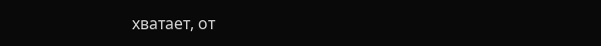хватает, от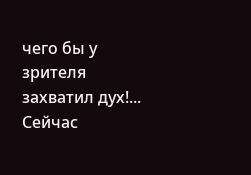чего бы у зрителя захватил дух!... Сейчас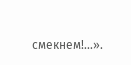смекнем!...».